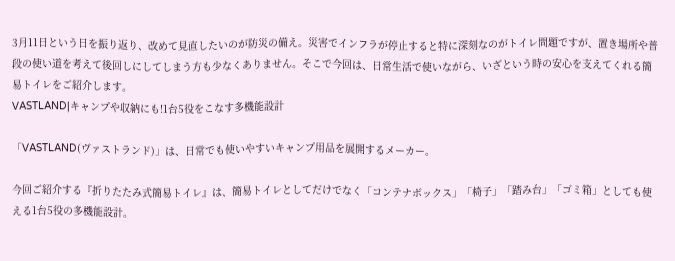3月11日という日を振り返り、改めて見直したいのが防災の備え。災害でインフラが停止すると特に深刻なのがトイレ問題ですが、置き場所や普段の使い道を考えて後回しにしてしまう方も少なくありません。そこで今回は、日常生活で使いながら、いざという時の安心を支えてくれる簡易トイレをご紹介します。
VASTLAND|キャンプや収納にも!1台5役をこなす多機能設計

「VASTLAND(ヴァストランド)」は、日常でも使いやすいキャンプ用品を展開するメーカー。

今回ご紹介する『折りたたみ式簡易トイレ』は、簡易トイレとしてだけでなく「コンテナボックス」「椅子」「踏み台」「ゴミ箱」としても使える1台5役の多機能設計。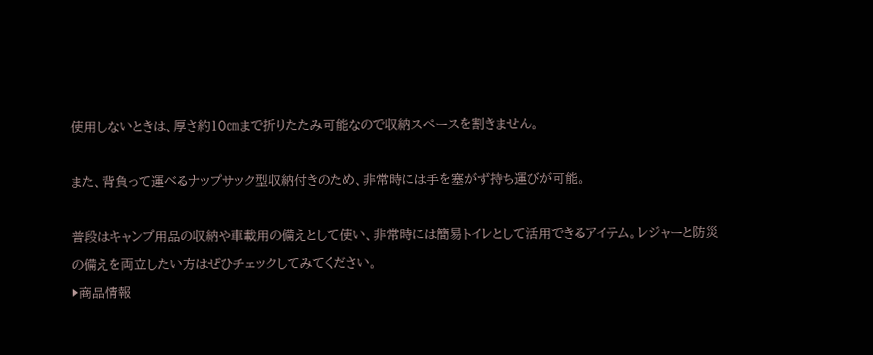使用しないときは、厚さ約10㎝まで折りたたみ可能なので収納スペースを割きません。

また、背負って運べるナップサック型収納付きのため、非常時には手を塞がず持ち運びが可能。

普段はキャンプ用品の収納や車載用の備えとして使い、非常時には簡易トイレとして活用できるアイテム。レジャーと防災の備えを両立したい方はぜひチェックしてみてください。
▶商品情報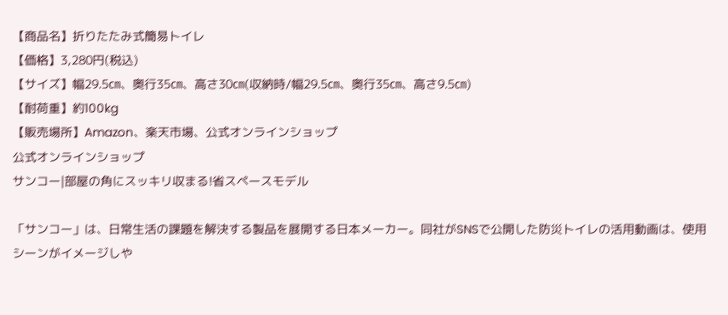【商品名】折りたたみ式簡易トイレ
【価格】3,280円(税込)
【サイズ】幅29.5㎝、奥行35㎝、高さ30㎝(収納時/幅29.5㎝、奥行35㎝、高さ9.5㎝)
【耐荷重】約100kg
【販売場所】Amazon、楽天市場、公式オンラインショップ
公式オンラインショップ
サンコー|部屋の角にスッキリ収まる!省スペースモデル

「サンコー」は、日常生活の課題を解決する製品を展開する日本メーカー。同社がSNSで公開した防災トイレの活用動画は、使用シーンがイメージしや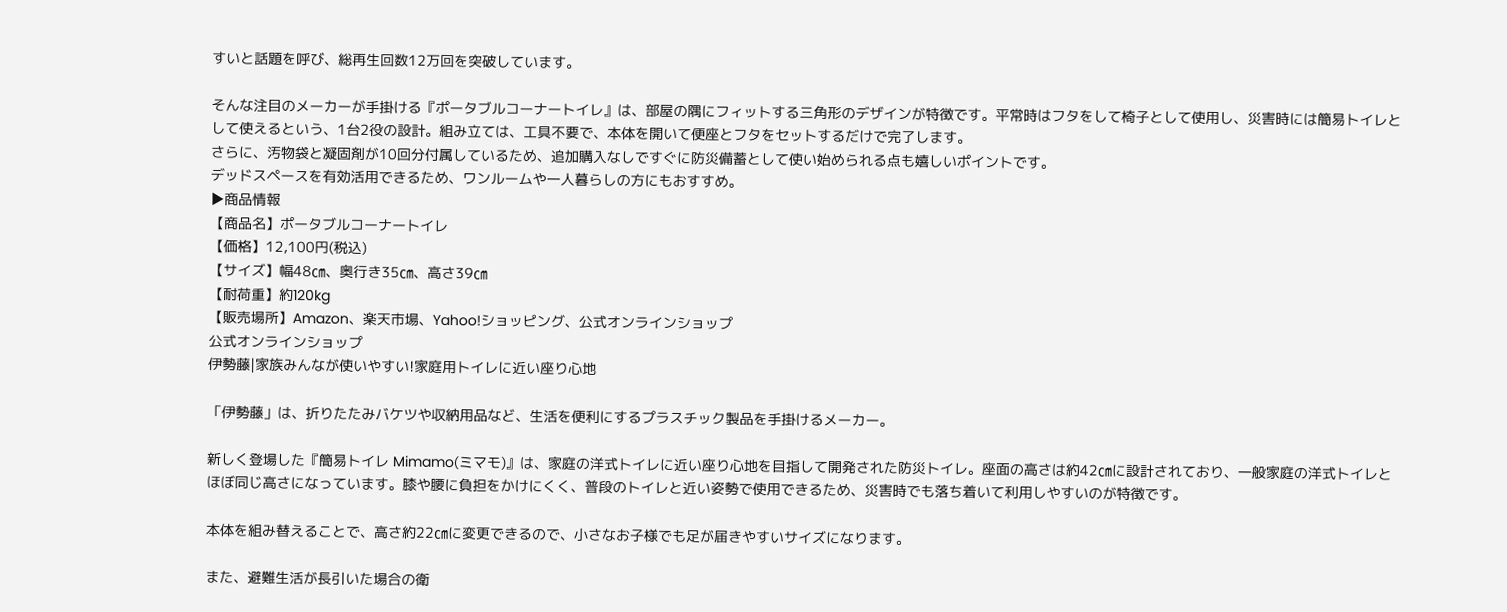すいと話題を呼び、総再生回数12万回を突破しています。

そんな注目のメーカーが手掛ける『ポータブルコーナートイレ』は、部屋の隅にフィットする三角形のデザインが特徴です。平常時はフタをして椅子として使用し、災害時には簡易トイレとして使えるという、1台2役の設計。組み立ては、工具不要で、本体を開いて便座とフタをセットするだけで完了します。
さらに、汚物袋と凝固剤が10回分付属しているため、追加購入なしですぐに防災備蓄として使い始められる点も嬉しいポイントです。
デッドスペースを有効活用できるため、ワンルームや一人暮らしの方にもおすすめ。
▶商品情報
【商品名】ポータブルコーナートイレ
【価格】12,100円(税込)
【サイズ】幅48㎝、奥行き35㎝、高さ39㎝
【耐荷重】約120kg
【販売場所】Amazon、楽天市場、Yahoo!ショッピング、公式オンラインショップ
公式オンラインショップ
伊勢藤|家族みんなが使いやすい!家庭用トイレに近い座り心地

「伊勢藤」は、折りたたみバケツや収納用品など、生活を便利にするプラスチック製品を手掛けるメーカー。

新しく登場した『簡易トイレ Mimamo(ミマモ)』は、家庭の洋式トイレに近い座り心地を目指して開発された防災トイレ。座面の高さは約42㎝に設計されており、一般家庭の洋式トイレとほぼ同じ高さになっています。膝や腰に負担をかけにくく、普段のトイレと近い姿勢で使用できるため、災害時でも落ち着いて利用しやすいのが特徴です。

本体を組み替えることで、高さ約22㎝に変更できるので、小さなお子様でも足が届きやすいサイズになります。

また、避難生活が長引いた場合の衛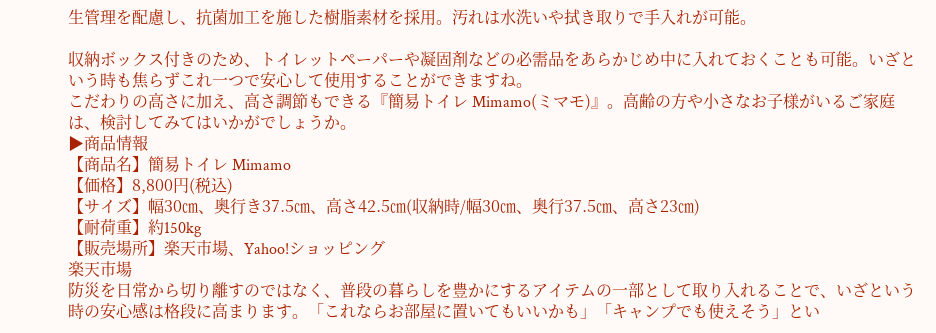生管理を配慮し、抗菌加工を施した樹脂素材を採用。汚れは水洗いや拭き取りで手入れが可能。

収納ボックス付きのため、トイレットペーパーや凝固剤などの必需品をあらかじめ中に入れておくことも可能。いざという時も焦らずこれ一つで安心して使用することができますね。
こだわりの高さに加え、高さ調節もできる『簡易トイレ Mimamo(ミマモ)』。高齢の方や小さなお子様がいるご家庭は、検討してみてはいかがでしょうか。
▶商品情報
【商品名】簡易トイレ Mimamo
【価格】8,800円(税込)
【サイズ】幅30㎝、奥行き37.5㎝、高さ42.5㎝(収納時/幅30㎝、奥行37.5㎝、高さ23㎝)
【耐荷重】約150kg
【販売場所】楽天市場、Yahoo!ショッピング
楽天市場
防災を日常から切り離すのではなく、普段の暮らしを豊かにするアイテムの一部として取り入れることで、いざという時の安心感は格段に高まります。「これならお部屋に置いてもいいかも」「キャンプでも使えそう」とい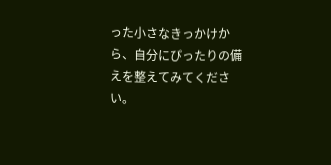った小さなきっかけから、自分にぴったりの備えを整えてみてください。